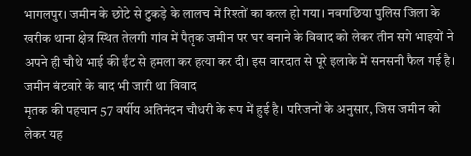भागलपुर। जमीन के छोटे से टुकड़े के लालच में रिश्तों का कत्ल हो गया। नवगछिया पुलिस जिला के खरीक थाना क्षेत्र स्थित तेलगी गांव में पैतृक जमीन पर घर बनाने के विवाद को लेकर तीन सगे भाइयों ने अपने ही चौथे भाई की ईंट से हमला कर हत्या कर दी। इस वारदात से पूरे इलाके में सनसनी फैल गई है।
जमीन बंटवारे के बाद भी जारी था विवाद
मृतक की पहचान 57 वर्षीय अतिनंदन चौधरी के रूप में हुई है। परिजनों के अनुसार, जिस जमीन को लेकर यह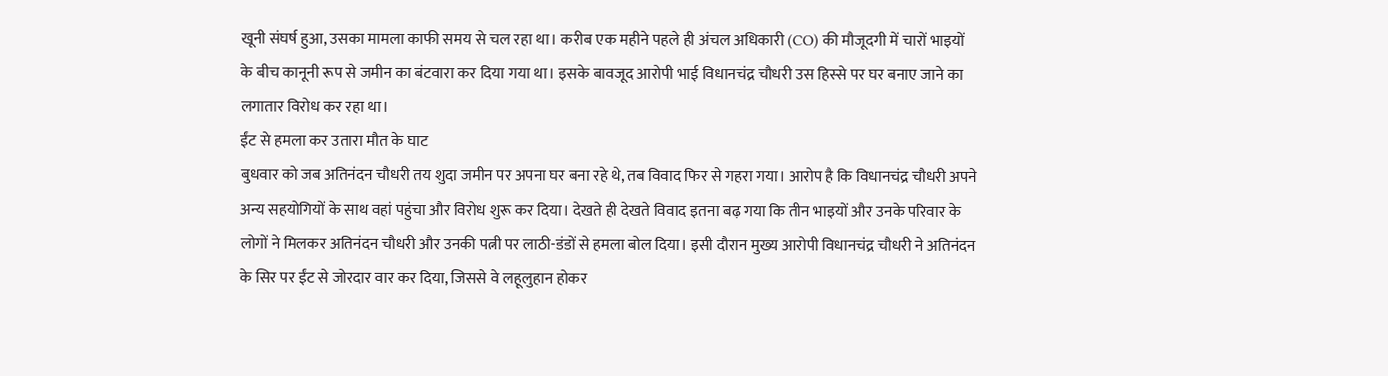खूनी संघर्ष हुआ, उसका मामला काफी समय से चल रहा था। करीब एक महीने पहले ही अंचल अधिकारी (CO) की मौजूदगी में चारों भाइयों के बीच कानूनी रूप से जमीन का बंटवारा कर दिया गया था। इसके बावजूद आरोपी भाई विधानचंद्र चौधरी उस हिस्से पर घर बनाए जाने का लगातार विरोध कर रहा था।
ईंट से हमला कर उतारा मौत के घाट
बुधवार को जब अतिनंदन चौधरी तय शुदा जमीन पर अपना घर बना रहे थे, तब विवाद फिर से गहरा गया। आरोप है कि विधानचंद्र चौधरी अपने अन्य सहयोगियों के साथ वहां पहुंचा और विरोध शुरू कर दिया। देखते ही देखते विवाद इतना बढ़ गया कि तीन भाइयों और उनके परिवार के लोगों ने मिलकर अतिनंदन चौधरी और उनकी पत्नी पर लाठी-डंडों से हमला बोल दिया। इसी दौरान मुख्य आरोपी विधानचंद्र चौधरी ने अतिनंदन के सिर पर ईंट से जोरदार वार कर दिया, जिससे वे लहूलुहान होकर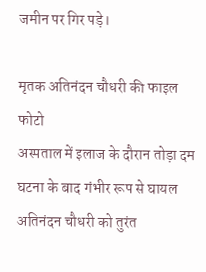जमीन पर गिर पड़े।

मृतक अतिनंदन चौधरी की फाइल फोटो
अस्पताल में इलाज के दौरान तोड़ा दम
घटना के बाद गंभीर रूप से घायल अतिनंदन चौधरी को तुरंत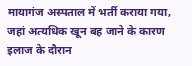मायागंज अस्पताल में भर्ती कराया गया, जहां अत्यधिक खून बह जाने के कारण इलाज के दौरान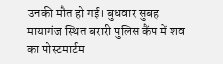उनकी मौत हो गई। बुधवार सुबह मायागंज स्थित बरारी पुलिस कैंप में शव का पोस्टमार्टम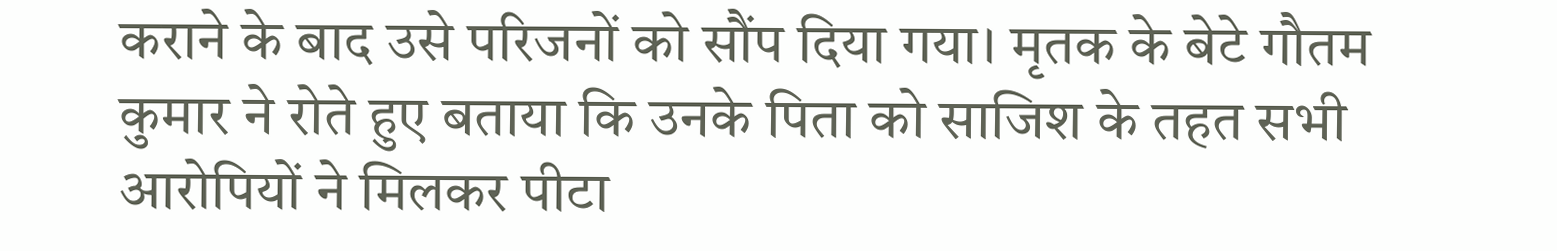कराने के बाद उसे परिजनों को सौंप दिया गया। मृतक के बेटे गौतम कुमार ने रोते हुए बताया कि उनके पिता को साजिश के तहत सभी आरोपियों ने मिलकर पीटा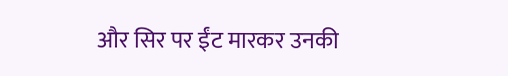और सिर पर ईंट मारकर उनकी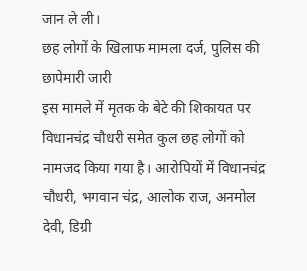जान ले ली।
छह लोगों के खिलाफ मामला दर्ज, पुलिस की छापेमारी जारी
इस मामले में मृतक के बेटे की शिकायत पर विधानचंद्र चौधरी समेत कुल छह लोगों को नामजद किया गया है। आरोपियों में विधानचंद्र चौधरी, भगवान चंद्र, आलोक राज, अनमोल देवी, डिग्री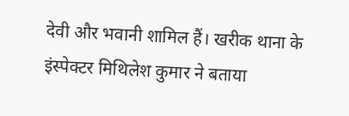देवी और भवानी शामिल हैं। खरीक थाना के इंस्पेक्टर मिथिलेश कुमार ने बताया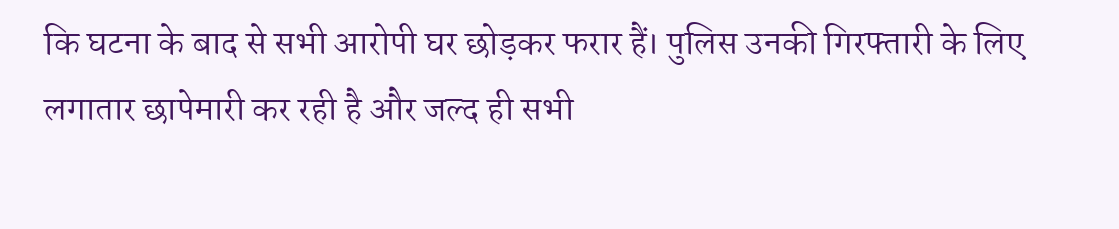कि घटना के बाद से सभी आरोपी घर छोड़कर फरार हैं। पुलिस उनकी गिरफ्तारी के लिए लगातार छापेमारी कर रही है और जल्द ही सभी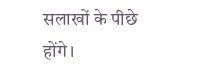सलाखों के पीछे होंगे।